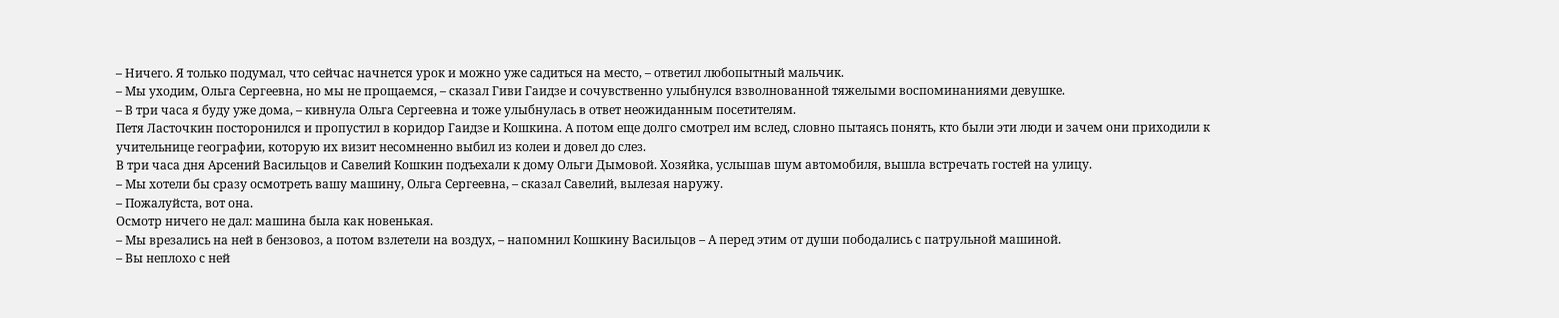– Ничего. Я только подумал, что сейчас начнется урок и можно уже садиться на место, – ответил любопытный мальчик.
– Мы уходим, Ольга Сергеевна, но мы не прощаемся, – сказал Гиви Гаидзе и сочувственно улыбнулся взволнованной тяжелыми воспоминаниями девушке.
– В три часа я буду уже дома, – кивнула Ольга Сергеевна и тоже улыбнулась в ответ неожиданным посетителям.
Петя Ласточкин посторонился и пропустил в коридор Гаидзе и Кошкина. А потом еще долго смотрел им вслед, словно пытаясь понять, кто были эти люди и зачем они приходили к учительнице географии, которую их визит несомненно выбил из колеи и довел до слез.
В три часа дня Арсений Васильцов и Савелий Кошкин подъехали к дому Ольги Дымовой. Хозяйка, услышав шум автомобиля, вышла встречать гостей на улицу.
– Мы хотели бы сразу осмотреть вашу машину, Ольга Сергеевна, – сказал Савелий, вылезая наружу.
– Пожалуйста, вот она.
Осмотр ничего не дал: машина была как новенькая.
– Мы врезались на ней в бензовоз, а потом взлетели на воздух, – напомнил Кошкину Васильцов – А перед этим от души пободались с патрульной машиной.
– Вы неплохо с ней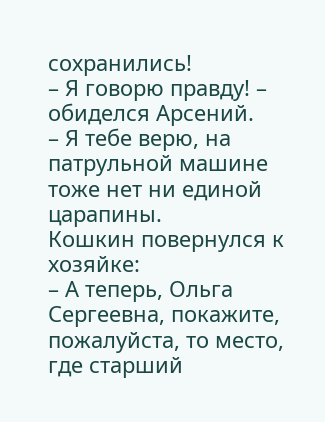сохранились!
– Я говорю правду! – обиделся Арсений.
– Я тебе верю, на патрульной машине тоже нет ни единой царапины.
Кошкин повернулся к хозяйке:
– А теперь, Ольга Сергеевна, покажите, пожалуйста, то место, где старший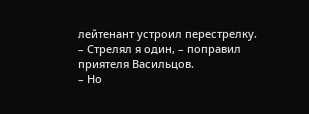лейтенант устроил перестрелку.
– Стрелял я один, – поправил приятеля Васильцов.
– Но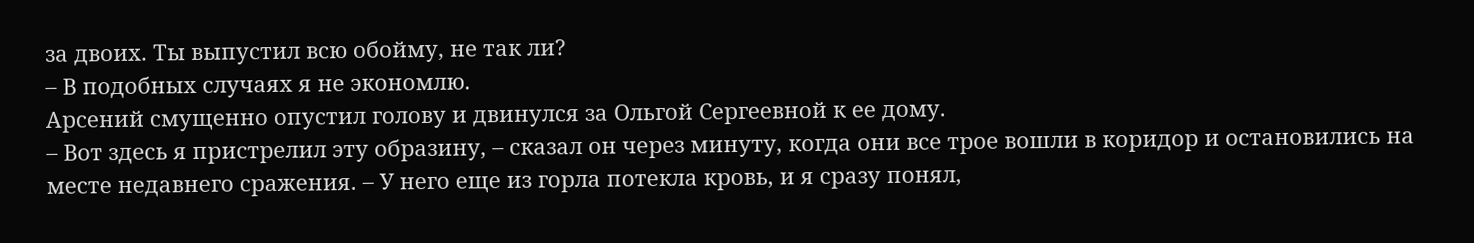за двоих. Ты выпустил всю обойму, не так ли?
– В подобных случаях я не экономлю.
Арсений смущенно опустил голову и двинулся за Ольгой Сергеевной к ее дому.
– Вот здесь я пристрелил эту образину, – сказал он через минуту, когда они все трое вошли в коридор и остановились на месте недавнего сражения. – У него еще из горла потекла кровь, и я сразу понял,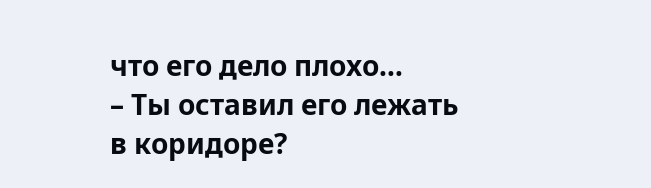что его дело плохо…
– Ты оставил его лежать в коридоре?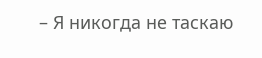– Я никогда не таскаю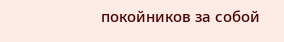покойников за собой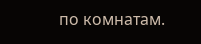по комнатам.